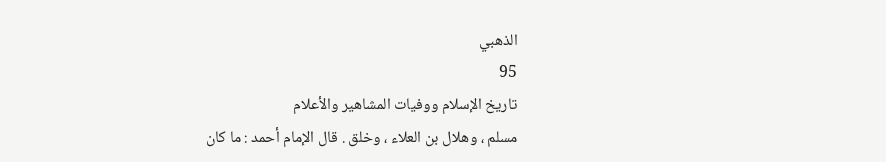الذهبي
95
تاريخ الإسلام ووفيات المشاهير والأعلام
مسلم ، وهلال بن العلاء ، وخلق . قال الإمام أحمد : ما كان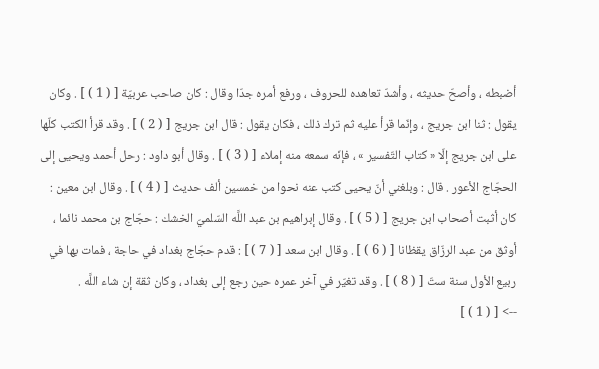أضبطه ، وأصحّ حديثه ، وأشدّ تعاهده للحروف ، ورفع أمره جدّا وقال : كان صاحب عربيّة [ ( 1 ) ] . وكان يقول : ثنا ابن جريج ، وإنّما قرأ عليه ثم ترك ذلك ، فكان يقول : قال ابن جريج [ ( 2 ) ] . وقد قرأ الكتب كلّها على ابن جريج إلّا « كتاب التّفسير » ، فإنّه سمعه منه إملاء [ ( 3 ) ] . وقال أبو داود : رحل أحمد ويحيى إلى الحجّاج الأعور . قال : وبلغني أنّ يحيى كتب عنه نحوا من خمسين ألف حديث [ ( 4 ) ] . وقال ابن معين : كان أثبت أصحاب ابن جريج [ ( 5 ) ] . وقال إبراهيم بن عبد اللَّه السّلميّ الخشك : حجّاج بن محمد نائما ، أوثق من عبد الرزّاق يقظانا [ ( 6 ) ] . وقال ابن سعد [ ( 7 ) ] : قدم حجّاج بغداد في حاجة ، فمات بها في ربيع الأول سنة ستّ [ ( 8 ) ] . وقد تغيّر في آخر عمره حين رجع إلى بغداد ، وكان ثقة إن شاء اللَّه .
--> [ ( 1 ) ]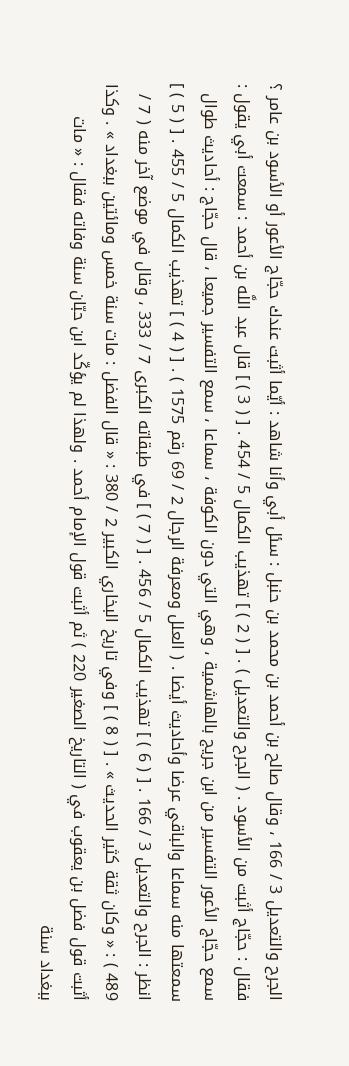الجرح والتعديل 3 / 166 ، وقال صالح بن أحمد بن محمد بن حنبل : سئل أبي وأنا شاهد : أيّما أثبت عندك حجّاج الأعور أو الأسود بن عامر ؟ فقال : حجّاج أثبت من الأسود . ( الجرح والتعديل ) . [ ( 2 ) ] تهذيب الكمال 5 / 454 . [ ( 3 ) ] قال عبد اللَّه بن أحمد : سمعت أبي يقول : سمع حجّاج الأعور التفسير من ابن جريج بالهاشمية ، وهي التي دون الكوفة ، سماعا ، سمع التفسير جميعا ، قال حجّاج : أحاديث طوال سمعتها منه سماعا والباقي عرضا وأحاديث أيضا . ( العلل ومعرفة الرجال 2 / 69 رقم 1575 ) . [ ( 4 ) ] تهذيب الكمال 5 / 455 . [ ( 5 ) ] انظر : الجرح والتعديل 3 / 166 . [ ( 6 ) ] تهذيب الكمال 5 / 456 . [ ( 7 ) ] في طبقاته الكبرى 7 / 333 ، وقال في موضع آخر منه ( 7 / 489 ) : « وكان ثقة كثير الحديث » . [ ( 8 ) ] وفي تاريخ البخاري الكبير 2 / 380 : « قال الفضل : مات سنة خمس ومائتين ببغداد » . وكذا أثبت قول فضل بن يعقوب في ( التاريخ الصغير 220 ) ثم أثبت قول الإمام أحمد . ولهذا لم يؤكّد ابن حبّان سنة وفاته فقال : « مات ببغداد سنة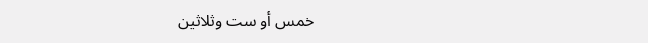خمس أو ست وثلاثين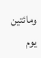ومائتين يوم